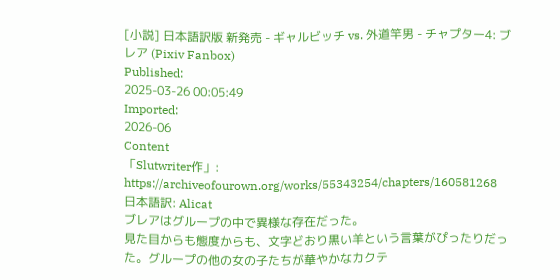[小説] 日本語訳版 新発売 - ギャルビッチ vs. 外道竿男 - チャプター4: ブレア (Pixiv Fanbox)
Published:
2025-03-26 00:05:49
Imported:
2026-06
Content
「Slutwriter作」: https://archiveofourown.org/works/55343254/chapters/160581268
日本語訳: Alicat
ブレアはグループの中で異様な存在だった。
見た目からも態度からも、文字どおり黒い羊という言葉がぴったりだった。グループの他の女の子たちが華やかなカクテ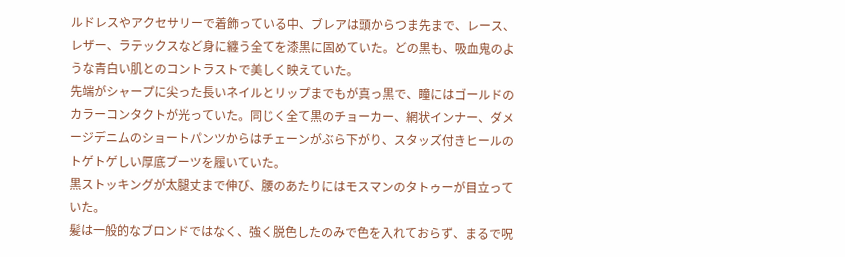ルドレスやアクセサリーで着飾っている中、ブレアは頭からつま先まで、レース、レザー、ラテックスなど身に纏う全てを漆黒に固めていた。どの黒も、吸血鬼のような青白い肌とのコントラストで美しく映えていた。
先端がシャープに尖った長いネイルとリップまでもが真っ黒で、瞳にはゴールドのカラーコンタクトが光っていた。同じく全て黒のチョーカー、網状インナー、ダメージデニムのショートパンツからはチェーンがぶら下がり、スタッズ付きヒールのトゲトゲしい厚底ブーツを履いていた。
黒ストッキングが太腿丈まで伸び、腰のあたりにはモスマンのタトゥーが目立っていた。
髪は一般的なブロンドではなく、強く脱色したのみで色を入れておらず、まるで呪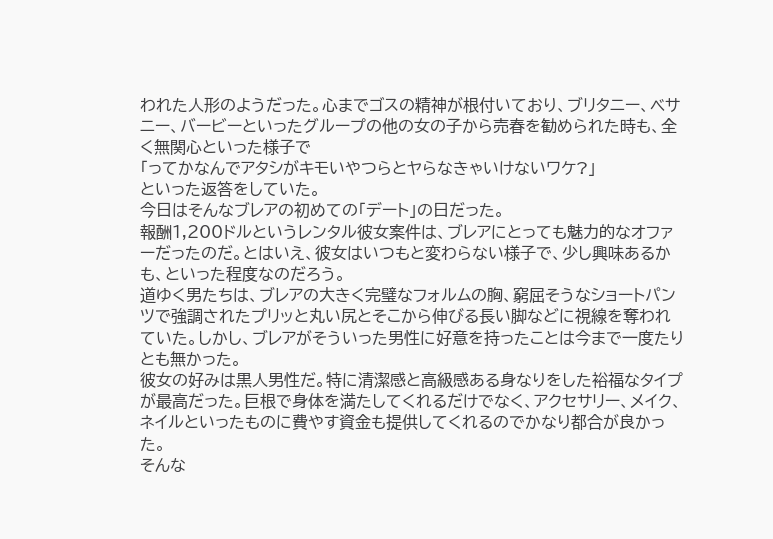われた人形のようだった。心までゴスの精神が根付いており、ブリタニー、ベサニー、バービーといったグループの他の女の子から売春を勧められた時も、全く無関心といった様子で
「ってかなんでアタシがキモいやつらとヤらなきゃいけないワケ?」
といった返答をしていた。
今日はそんなブレアの初めての「デート」の日だった。
報酬1,200ドルというレンタル彼女案件は、ブレアにとっても魅力的なオファーだったのだ。とはいえ、彼女はいつもと変わらない様子で、少し興味あるかも、といった程度なのだろう。
道ゆく男たちは、ブレアの大きく完璧なフォルムの胸、窮屈そうなショートパンツで強調されたプリッと丸い尻とそこから伸びる長い脚などに視線を奪われていた。しかし、ブレアがそういった男性に好意を持ったことは今まで一度たりとも無かった。
彼女の好みは黒人男性だ。特に清潔感と高級感ある身なりをした裕福なタイプが最高だった。巨根で身体を満たしてくれるだけでなく、アクセサリー、メイク、ネイルといったものに費やす資金も提供してくれるのでかなり都合が良かった。
そんな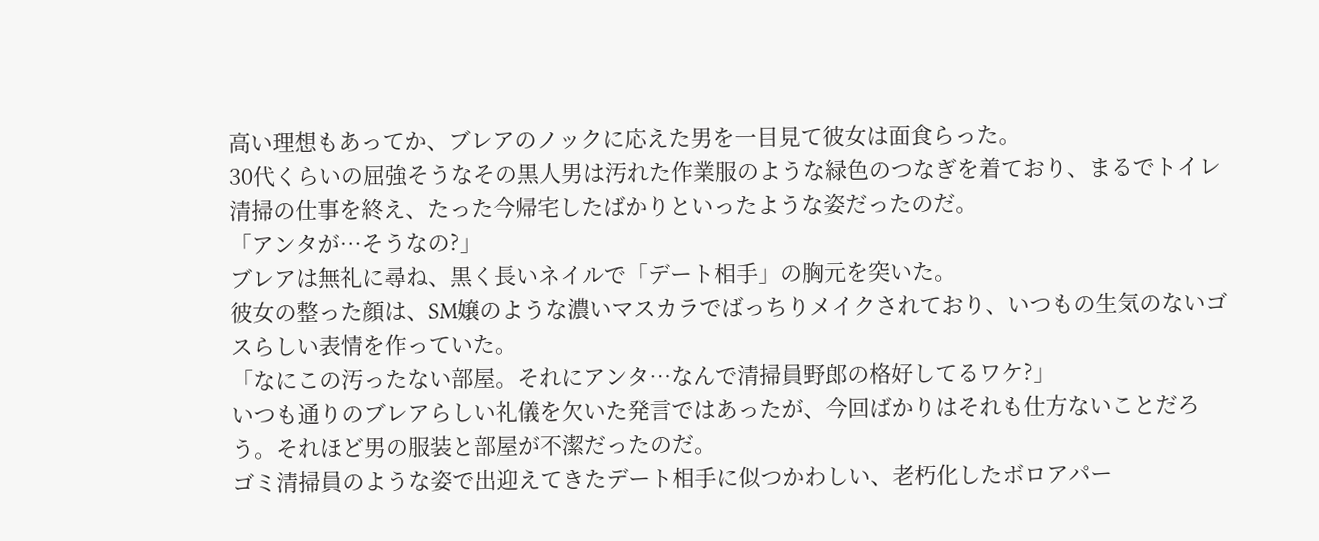高い理想もあってか、ブレアのノックに応えた男を一目見て彼女は面食らった。
30代くらいの屈強そうなその黒人男は汚れた作業服のような緑色のつなぎを着ており、まるでトイレ清掃の仕事を終え、たった今帰宅したばかりといったような姿だったのだ。
「アンタが…そうなの?」
ブレアは無礼に尋ね、黒く長いネイルで「デート相手」の胸元を突いた。
彼女の整った顔は、SM嬢のような濃いマスカラでばっちりメイクされており、いつもの生気のないゴスらしい表情を作っていた。
「なにこの汚ったない部屋。それにアンタ…なんで清掃員野郎の格好してるワケ?」
いつも通りのブレアらしい礼儀を欠いた発言ではあったが、今回ばかりはそれも仕方ないことだろう。それほど男の服装と部屋が不潔だったのだ。
ゴミ清掃員のような姿で出迎えてきたデート相手に似つかわしい、老朽化したボロアパー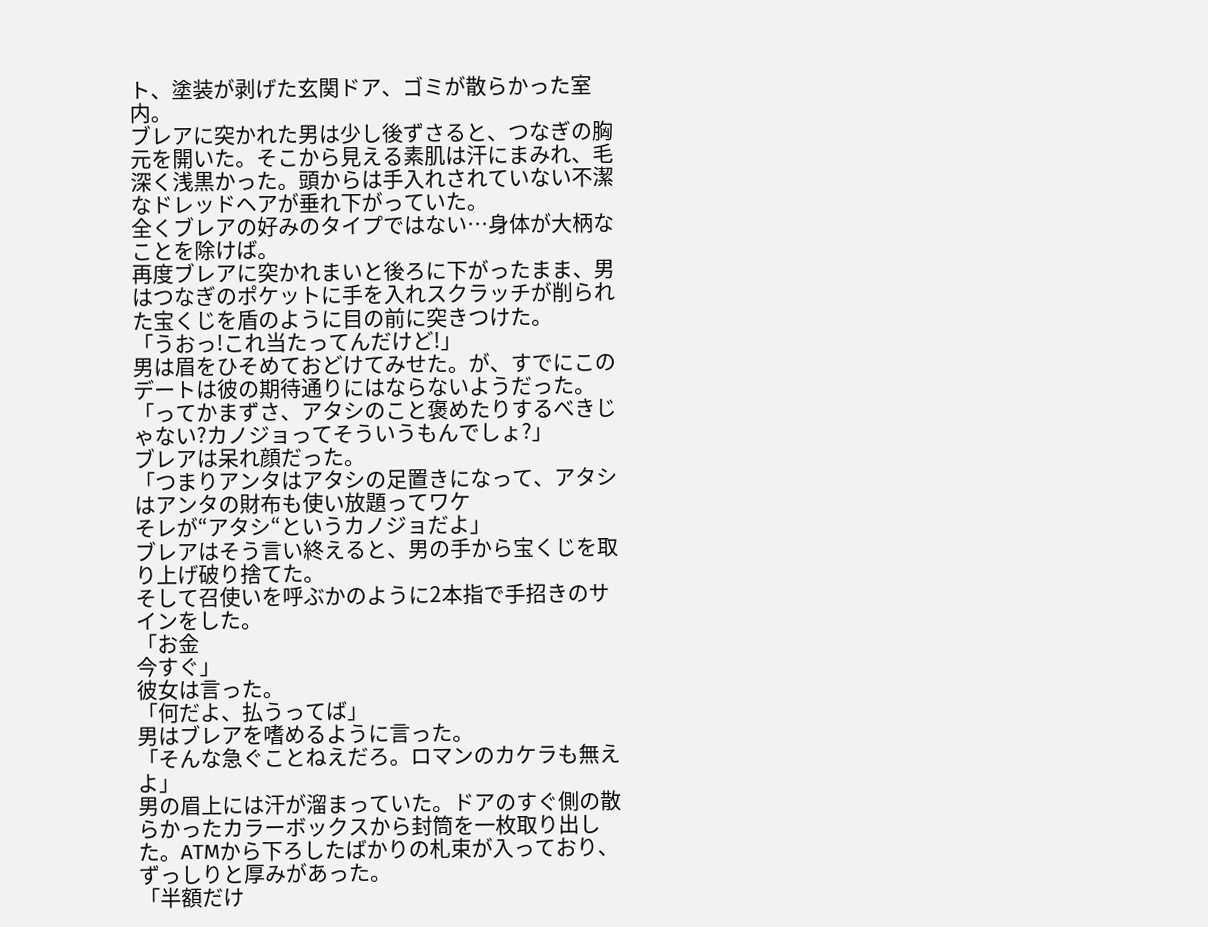ト、塗装が剥げた玄関ドア、ゴミが散らかった室内。
ブレアに突かれた男は少し後ずさると、つなぎの胸元を開いた。そこから見える素肌は汗にまみれ、毛深く浅黒かった。頭からは手入れされていない不潔なドレッドヘアが垂れ下がっていた。
全くブレアの好みのタイプではない…身体が大柄なことを除けば。
再度ブレアに突かれまいと後ろに下がったまま、男はつなぎのポケットに手を入れスクラッチが削られた宝くじを盾のように目の前に突きつけた。
「うおっ!これ当たってんだけど!」
男は眉をひそめておどけてみせた。が、すでにこのデートは彼の期待通りにはならないようだった。
「ってかまずさ、アタシのこと褒めたりするべきじゃない?カノジョってそういうもんでしょ?」
ブレアは呆れ顔だった。
「つまりアンタはアタシの足置きになって、アタシはアンタの財布も使い放題ってワケ
そレが“アタシ“というカノジョだよ」
ブレアはそう言い終えると、男の手から宝くじを取り上げ破り捨てた。
そして召使いを呼ぶかのように2本指で手招きのサインをした。
「お金
今すぐ」
彼女は言った。
「何だよ、払うってば」
男はブレアを嗜めるように言った。
「そんな急ぐことねえだろ。ロマンのカケラも無えよ」
男の眉上には汗が溜まっていた。ドアのすぐ側の散らかったカラーボックスから封筒を一枚取り出した。ATMから下ろしたばかりの札束が入っており、ずっしりと厚みがあった。
「半額だけ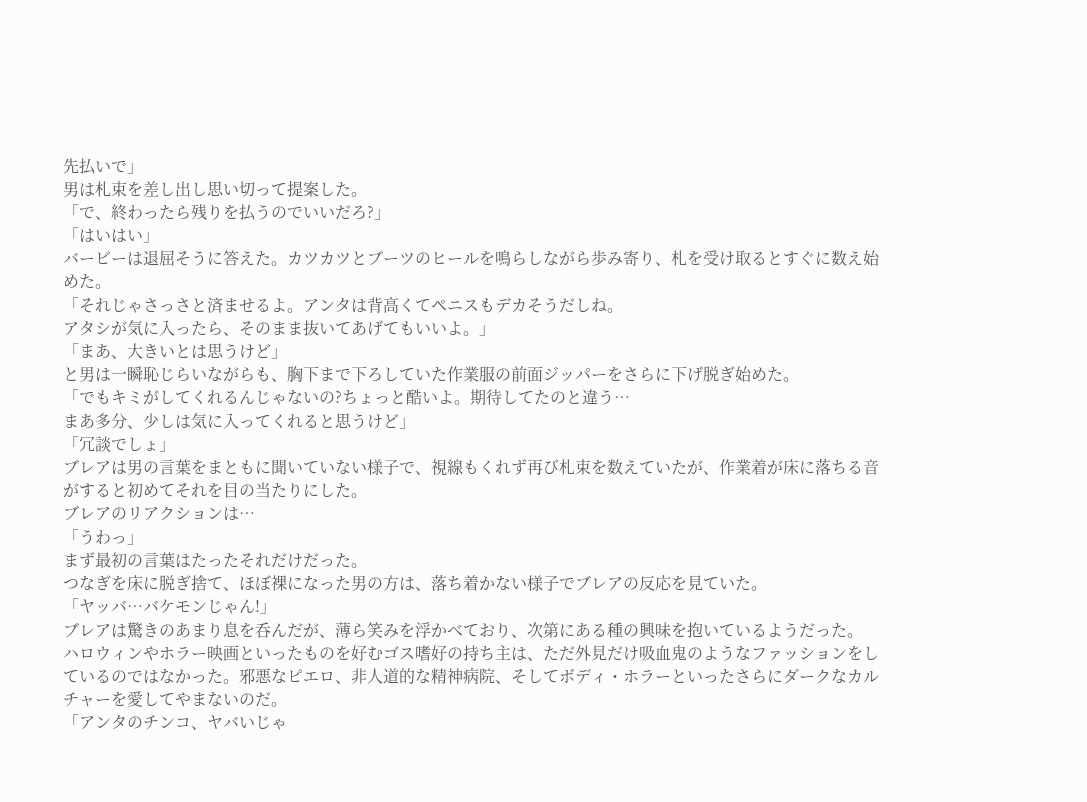先払いで」
男は札束を差し出し思い切って提案した。
「で、終わったら残りを払うのでいいだろ?」
「はいはい」
バービーは退屈そうに答えた。カツカツとブーツのヒールを鳴らしながら歩み寄り、札を受け取るとすぐに数え始めた。
「それじゃさっさと済ませるよ。アンタは背高くてペニスもデカそうだしね。
アタシが気に入ったら、そのまま抜いてあげてもいいよ。」
「まあ、大きいとは思うけど」
と男は一瞬恥じらいながらも、胸下まで下ろしていた作業服の前面ジッパーをさらに下げ脱ぎ始めた。
「でもキミがしてくれるんじゃないの?ちょっと酷いよ。期待してたのと違う…
まあ多分、少しは気に入ってくれると思うけど」
「冗談でしょ」
ブレアは男の言葉をまともに聞いていない様子で、視線もくれず再び札束を数えていたが、作業着が床に落ちる音がすると初めてそれを目の当たりにした。
ブレアのリアクションは…
「うわっ」
まず最初の言葉はたったそれだけだった。
つなぎを床に脱ぎ捨て、ほぼ裸になった男の方は、落ち着かない様子でブレアの反応を見ていた。
「ヤッバ…バケモンじゃん!」
ブレアは驚きのあまり息を呑んだが、薄ら笑みを浮かべており、次第にある種の興味を抱いているようだった。
ハロウィンやホラー映画といったものを好むゴス嗜好の持ち主は、ただ外見だけ吸血鬼のようなファッションをしているのではなかった。邪悪なピエロ、非人道的な精神病院、そしてボディ・ホラーといったさらにダークなカルチャーを愛してやまないのだ。
「アンタのチンコ、ヤバいじゃ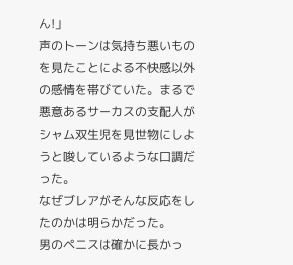ん!」
声のトーンは気持ち悪いものを見たことによる不快感以外の感情を帯びていた。まるで悪意あるサーカスの支配人がシャム双生児を見世物にしようと唆しているような口調だった。
なぜブレアがそんな反応をしたのかは明らかだった。
男のペニスは確かに長かっ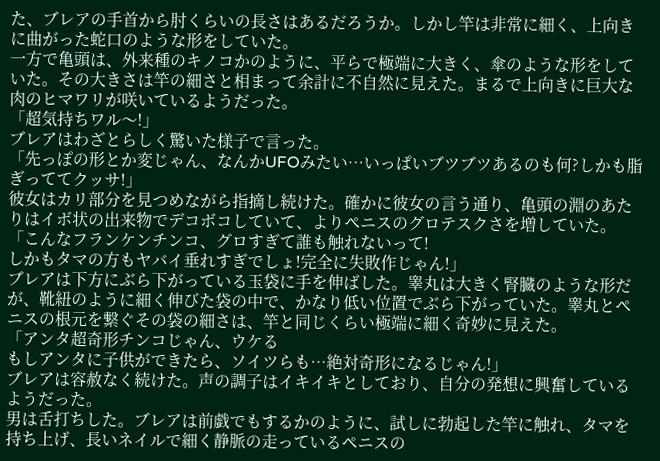た、ブレアの手首から肘くらいの長さはあるだろうか。しかし竿は非常に細く、上向きに曲がった蛇口のような形をしていた。
一方で亀頭は、外来種のキノコかのように、平らで極端に大きく、傘のような形をしていた。その大きさは竿の細さと相まって余計に不自然に見えた。まるで上向きに巨大な肉のヒマワリが咲いているようだった。
「超気持ちワル〜!」
ブレアはわざとらしく驚いた様子で言った。
「先っぽの形とか変じゃん、なんかUFOみたい…いっぱいブツブツあるのも何?しかも脂ぎっててクッサ!」
彼女はカリ部分を見つめながら指摘し続けた。確かに彼女の言う通り、亀頭の淵のあたりはイボ状の出来物でデコボコしていて、よりペニスのグロテスクさを増していた。
「こんなフランケンチンコ、グロすぎて誰も触れないって!
しかもタマの方もヤバイ垂れすぎでしょ!完全に失敗作じゃん!」
ブレアは下方にぶら下がっている玉袋に手を伸ばした。睾丸は大きく腎臓のような形だが、靴紐のように細く伸びた袋の中で、かなり低い位置でぶら下がっていた。睾丸とペニスの根元を繋ぐその袋の細さは、竿と同じくらい極端に細く奇妙に見えた。
「アンタ超奇形チンコじゃん、ウケる
もしアンタに子供ができたら、ソイツらも…絶対奇形になるじゃん!」
ブレアは容赦なく続けた。声の調子はイキイキとしており、自分の発想に興奮しているようだった。
男は舌打ちした。ブレアは前戯でもするかのように、試しに勃起した竿に触れ、タマを持ち上げ、長いネイルで細く静脈の走っているペニスの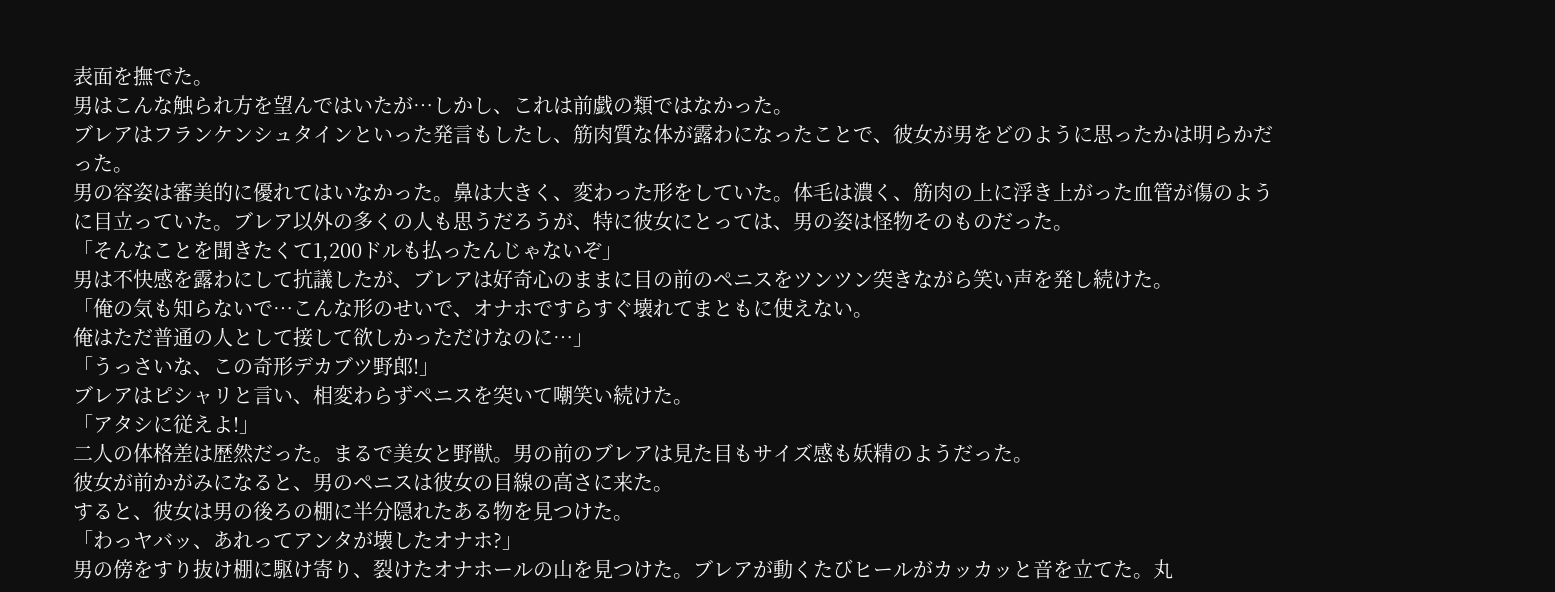表面を撫でた。
男はこんな触られ方を望んではいたが…しかし、これは前戯の類ではなかった。
ブレアはフランケンシュタインといった発言もしたし、筋肉質な体が露わになったことで、彼女が男をどのように思ったかは明らかだった。
男の容姿は審美的に優れてはいなかった。鼻は大きく、変わった形をしていた。体毛は濃く、筋肉の上に浮き上がった血管が傷のように目立っていた。ブレア以外の多くの人も思うだろうが、特に彼女にとっては、男の姿は怪物そのものだった。
「そんなことを聞きたくて1,200ドルも払ったんじゃないぞ」
男は不快感を露わにして抗議したが、ブレアは好奇心のままに目の前のペニスをツンツン突きながら笑い声を発し続けた。
「俺の気も知らないで…こんな形のせいで、オナホですらすぐ壊れてまともに使えない。
俺はただ普通の人として接して欲しかっただけなのに…」
「うっさいな、この奇形デカブツ野郎!」
ブレアはピシャリと言い、相変わらずペニスを突いて嘲笑い続けた。
「アタシに従えよ!」
二人の体格差は歴然だった。まるで美女と野獣。男の前のブレアは見た目もサイズ感も妖精のようだった。
彼女が前かがみになると、男のペニスは彼女の目線の高さに来た。
すると、彼女は男の後ろの棚に半分隠れたある物を見つけた。
「わっヤバッ、あれってアンタが壊したオナホ?」
男の傍をすり抜け棚に駆け寄り、裂けたオナホールの山を見つけた。ブレアが動くたびヒールがカッカッと音を立てた。丸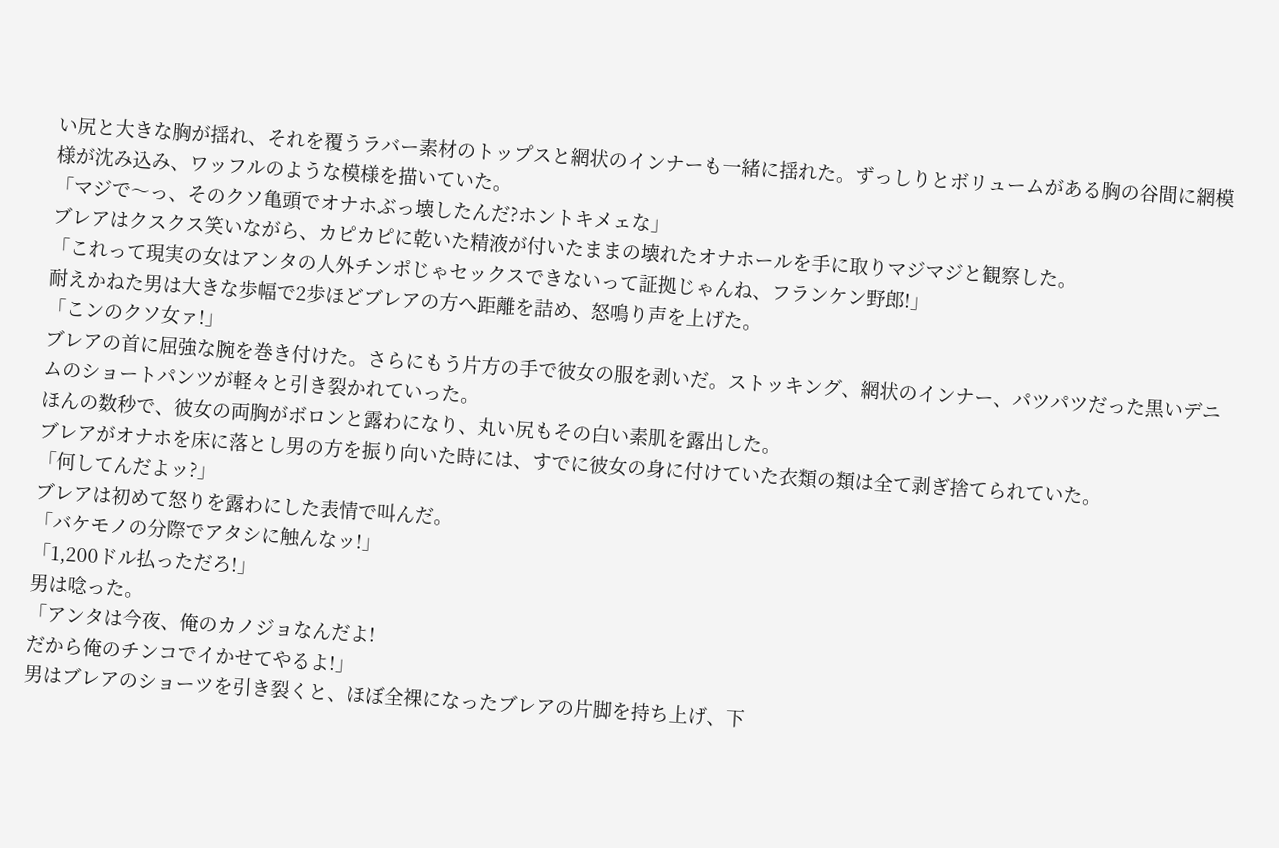い尻と大きな胸が揺れ、それを覆うラバー素材のトップスと網状のインナーも一緒に揺れた。ずっしりとボリュームがある胸の谷間に網模様が沈み込み、ワッフルのような模様を描いていた。
「マジで〜っ、そのクソ亀頭でオナホぶっ壊したんだ?ホントキメェな」
ブレアはクスクス笑いながら、カピカピに乾いた精液が付いたままの壊れたオナホールを手に取りマジマジと観察した。
「これって現実の女はアンタの人外チンポじゃセックスできないって証拠じゃんね、フランケン野郎!」
耐えかねた男は大きな歩幅で2歩ほどブレアの方へ距離を詰め、怒鳴り声を上げた。
「こンのクソ女ァ!」
ブレアの首に屈強な腕を巻き付けた。さらにもう片方の手で彼女の服を剥いだ。ストッキング、網状のインナー、パツパツだった黒いデニムのショートパンツが軽々と引き裂かれていった。
ほんの数秒で、彼女の両胸がボロンと露わになり、丸い尻もその白い素肌を露出した。
ブレアがオナホを床に落とし男の方を振り向いた時には、すでに彼女の身に付けていた衣類の類は全て剥ぎ捨てられていた。
「何してんだよッ?」
ブレアは初めて怒りを露わにした表情で叫んだ。
「バケモノの分際でアタシに触んなッ!」
「1,200ドル払っただろ!」
男は唸った。
「アンタは今夜、俺のカノジョなんだよ!
だから俺のチンコでイかせてやるよ!」
男はブレアのショーツを引き裂くと、ほぼ全裸になったブレアの片脚を持ち上げ、下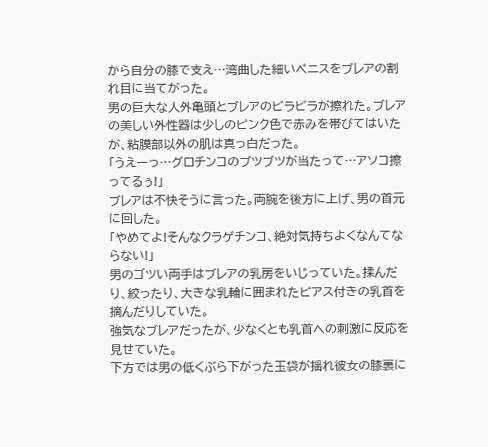から自分の膝で支え…湾曲した細いペニスをブレアの割れ目に当てがった。
男の巨大な人外亀頭とブレアのビラビラが擦れた。ブレアの美しい外性器は少しのピンク色で赤みを帯びてはいたが、粘膜部以外の肌は真っ白だった。
「うえーっ…グロチンコのブツブツが当たって…アソコ擦ってるぅ!」
ブレアは不快そうに言った。両腕を後方に上げ、男の首元に回した。
「やめてよ!そんなクラゲチンコ、絶対気持ちよくなんてならない!」
男のゴツい両手はブレアの乳房をいじっていた。揉んだり、絞ったり、大きな乳輪に囲まれたピアス付きの乳首を摘んだりしていた。
強気なブレアだったが、少なくとも乳首への刺激に反応を見せていた。
下方では男の低くぶら下がった玉袋が揺れ彼女の膝裏に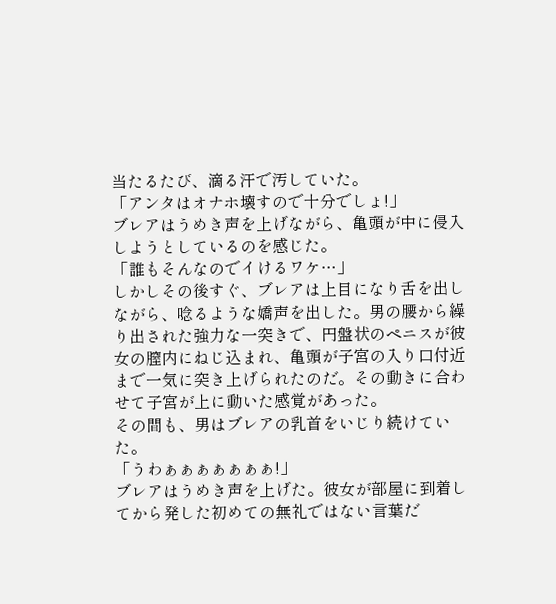当たるたび、滴る汗で汚していた。
「アンタはオナホ壊すので十分でしょ!」
ブレアはうめき声を上げながら、亀頭が中に侵入しようとしているのを感じた。
「誰もそんなのでイけるワケ…」
しかしその後すぐ、ブレアは上目になり舌を出しながら、唸るような嬌声を出した。男の腰から繰り出された強力な一突きで、円盤状のペニスが彼女の膣内にねじ込まれ、亀頭が子宮の入り口付近まで一気に突き上げられたのだ。その動きに合わせて子宮が上に動いた感覚があった。
その間も、男はブレアの乳首をいじり続けていた。
「うわぁぁぁぁぁぁぁ!」
ブレアはうめき声を上げた。彼女が部屋に到着してから発した初めての無礼ではない言葉だ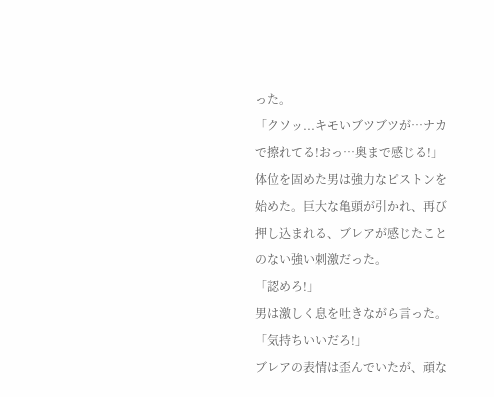った。
「クソッ...キモいブツブツが…ナカで擦れてる!おっ…奥まで感じる!」
体位を固めた男は強力なピストンを始めた。巨大な亀頭が引かれ、再び押し込まれる、ブレアが感じたことのない強い刺激だった。
「認めろ!」
男は激しく息を吐きながら言った。
「気持ちいいだろ!」
ブレアの表情は歪んでいたが、頑な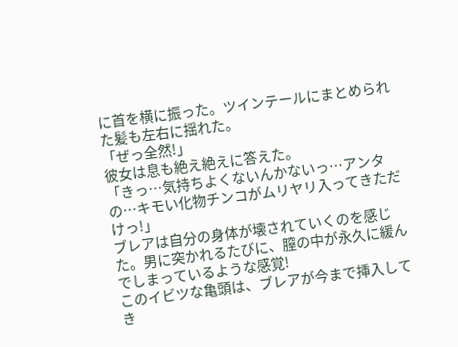に首を横に振った。ツインテールにまとめられた髪も左右に揺れた。
「ぜっ全然!」
彼女は息も絶え絶えに答えた。
「きっ…気持ちよくないんかないっ…アンタの…キモい化物チンコがムリヤリ入ってきただけっ!」
ブレアは自分の身体が壊されていくのを感じた。男に突かれるたびに、膣の中が永久に緩んでしまっているような感覚!
このイビツな亀頭は、ブレアが今まで挿入してき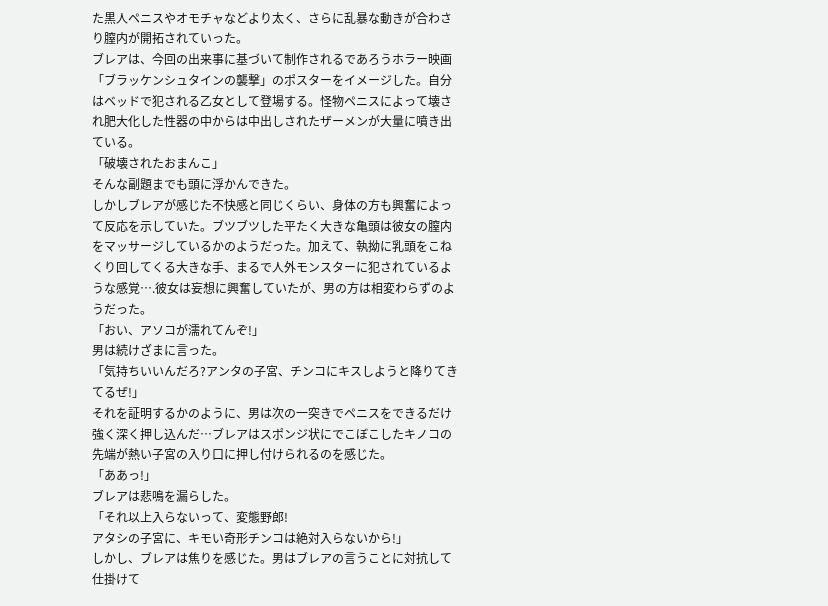た黒人ペニスやオモチャなどより太く、さらに乱暴な動きが合わさり膣内が開拓されていった。
ブレアは、今回の出来事に基づいて制作されるであろうホラー映画「ブラッケンシュタインの襲撃」のポスターをイメージした。自分はベッドで犯される乙女として登場する。怪物ペニスによって壊され肥大化した性器の中からは中出しされたザーメンが大量に噴き出ている。
「破壊されたおまんこ」
そんな副題までも頭に浮かんできた。
しかしブレアが感じた不快感と同じくらい、身体の方も興奮によって反応を示していた。ブツブツした平たく大きな亀頭は彼女の膣内をマッサージしているかのようだった。加えて、執拗に乳頭をこねくり回してくる大きな手、まるで人外モンスターに犯されているような感覚….彼女は妄想に興奮していたが、男の方は相変わらずのようだった。
「おい、アソコが濡れてんぞ!」
男は続けざまに言った。
「気持ちいいんだろ?アンタの子宮、チンコにキスしようと降りてきてるぜ!」
それを証明するかのように、男は次の一突きでペニスをできるだけ強く深く押し込んだ…ブレアはスポンジ状にでこぼこしたキノコの先端が熱い子宮の入り口に押し付けられるのを感じた。
「ああっ!」
ブレアは悲鳴を漏らした。
「それ以上入らないって、変態野郎!
アタシの子宮に、キモい奇形チンコは絶対入らないから!」
しかし、ブレアは焦りを感じた。男はブレアの言うことに対抗して仕掛けて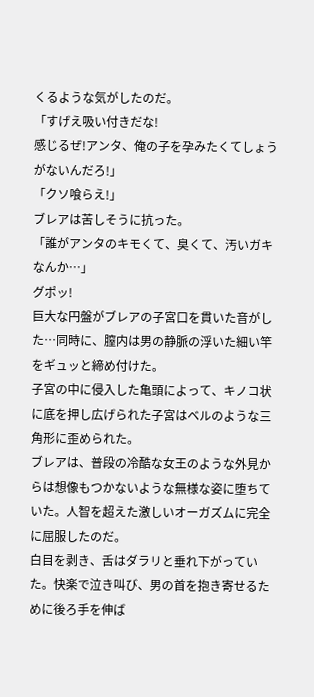くるような気がしたのだ。
「すげえ吸い付きだな!
感じるぜ!アンタ、俺の子を孕みたくてしょうがないんだろ!」
「クソ喰らえ!」
ブレアは苦しそうに抗った。
「誰がアンタのキモくて、臭くて、汚いガキなんか…」
グポッ!
巨大な円盤がブレアの子宮口を貫いた音がした…同時に、膣内は男の静脈の浮いた細い竿をギュッと締め付けた。
子宮の中に侵入した亀頭によって、キノコ状に底を押し広げられた子宮はベルのような三角形に歪められた。
ブレアは、普段の冷酷な女王のような外見からは想像もつかないような無様な姿に堕ちていた。人智を超えた激しいオーガズムに完全に屈服したのだ。
白目を剥き、舌はダラリと垂れ下がっていた。快楽で泣き叫び、男の首を抱き寄せるために後ろ手を伸ば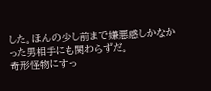した。ほんの少し前まで嫌悪感しかなかった男相手にも関わらずだ。
奇形怪物にすっ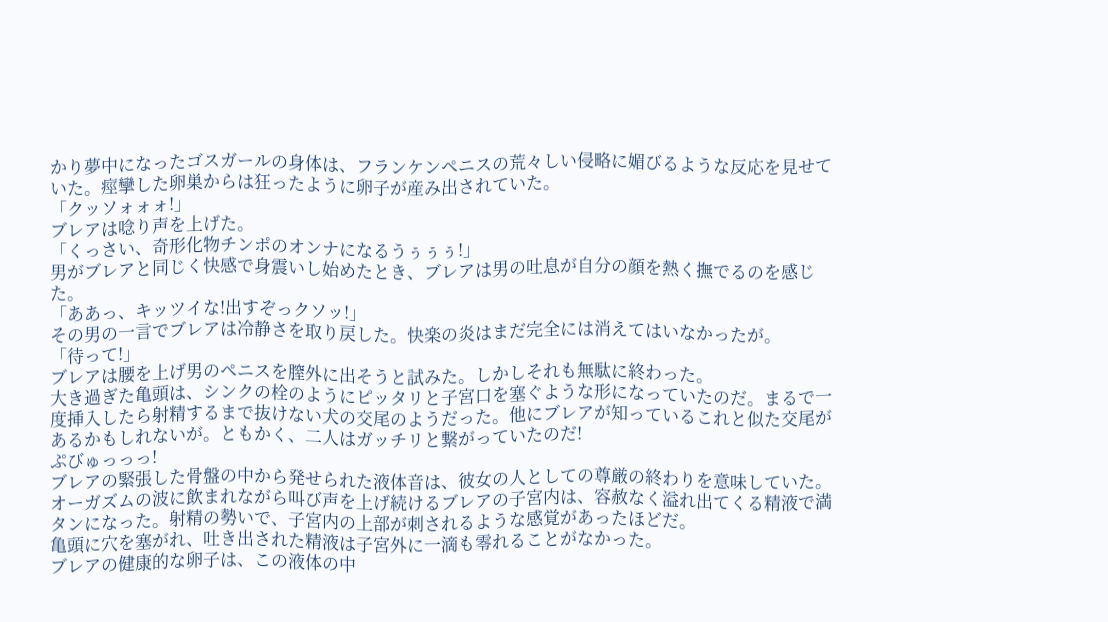かり夢中になったゴスガールの身体は、フランケンペニスの荒々しい侵略に媚びるような反応を見せていた。痙攣した卵巣からは狂ったように卵子が産み出されていた。
「クッソォォォ!」
ブレアは唸り声を上げた。
「くっさい、奇形化物チンポのオンナになるうぅぅぅ!」
男がブレアと同じく快感で身震いし始めたとき、ブレアは男の吐息が自分の顔を熱く撫でるのを感じた。
「ああっ、キッツイな!出すぞっクソッ!」
その男の一言でブレアは冷静さを取り戻した。快楽の炎はまだ完全には消えてはいなかったが。
「待って!」
ブレアは腰を上げ男のペニスを膣外に出そうと試みた。しかしそれも無駄に終わった。
大き過ぎた亀頭は、シンクの栓のようにピッタリと子宮口を塞ぐような形になっていたのだ。まるで一度挿入したら射精するまで抜けない犬の交尾のようだった。他にブレアが知っているこれと似た交尾があるかもしれないが。ともかく、二人はガッチリと繋がっていたのだ!
ぷびゅっっっ!
ブレアの緊張した骨盤の中から発せられた液体音は、彼女の人としての尊厳の終わりを意味していた。
オーガズムの波に飲まれながら叫び声を上げ続けるブレアの子宮内は、容赦なく溢れ出てくる精液で満タンになった。射精の勢いで、子宮内の上部が刺されるような感覚があったほどだ。
亀頭に穴を塞がれ、吐き出された精液は子宮外に一滴も零れることがなかった。
ブレアの健康的な卵子は、この液体の中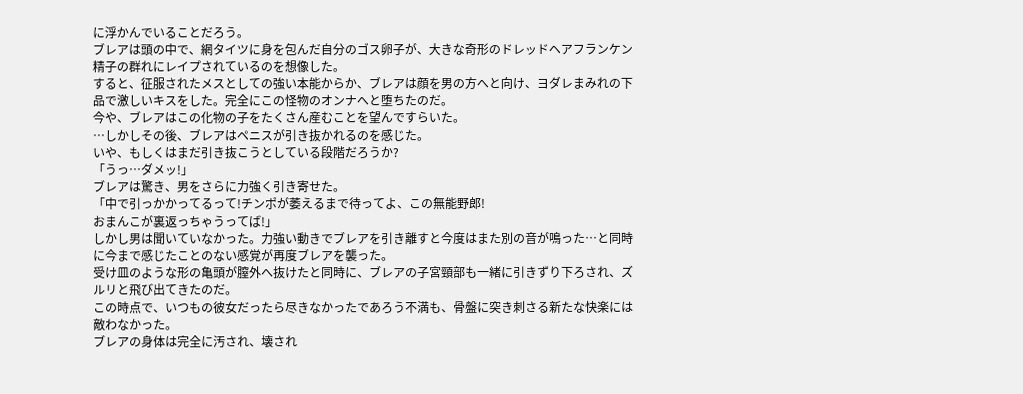に浮かんでいることだろう。
ブレアは頭の中で、網タイツに身を包んだ自分のゴス卵子が、大きな奇形のドレッドヘアフランケン精子の群れにレイプされているのを想像した。
すると、征服されたメスとしての強い本能からか、ブレアは顔を男の方へと向け、ヨダレまみれの下品で激しいキスをした。完全にこの怪物のオンナへと堕ちたのだ。
今や、ブレアはこの化物の子をたくさん産むことを望んですらいた。
…しかしその後、ブレアはペニスが引き抜かれるのを感じた。
いや、もしくはまだ引き抜こうとしている段階だろうか?
「うっ…ダメッ!」
ブレアは驚き、男をさらに力強く引き寄せた。
「中で引っかかってるって!チンポが萎えるまで待ってよ、この無能野郎!
おまんこが裏返っちゃうってば!」
しかし男は聞いていなかった。力強い動きでブレアを引き離すと今度はまた別の音が鳴った…と同時に今まで感じたことのない感覚が再度ブレアを襲った。
受け皿のような形の亀頭が膣外へ抜けたと同時に、ブレアの子宮頸部も一緒に引きずり下ろされ、ズルリと飛び出てきたのだ。
この時点で、いつもの彼女だったら尽きなかったであろう不満も、骨盤に突き刺さる新たな快楽には敵わなかった。
ブレアの身体は完全に汚され、壊され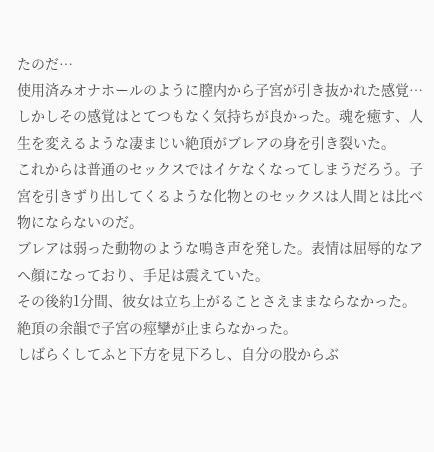たのだ…
使用済みオナホールのように膣内から子宮が引き抜かれた感覚…しかしその感覚はとてつもなく気持ちが良かった。魂を癒す、人生を変えるような凄まじい絶頂がブレアの身を引き裂いた。
これからは普通のセックスではイケなくなってしまうだろう。子宮を引きずり出してくるような化物とのセックスは人間とは比べ物にならないのだ。
ブレアは弱った動物のような鳴き声を発した。表情は屈辱的なアヘ顔になっており、手足は震えていた。
その後約1分間、彼女は立ち上がることさえままならなかった。
絶頂の余韻で子宮の痙攣が止まらなかった。
しばらくしてふと下方を見下ろし、自分の股からぶ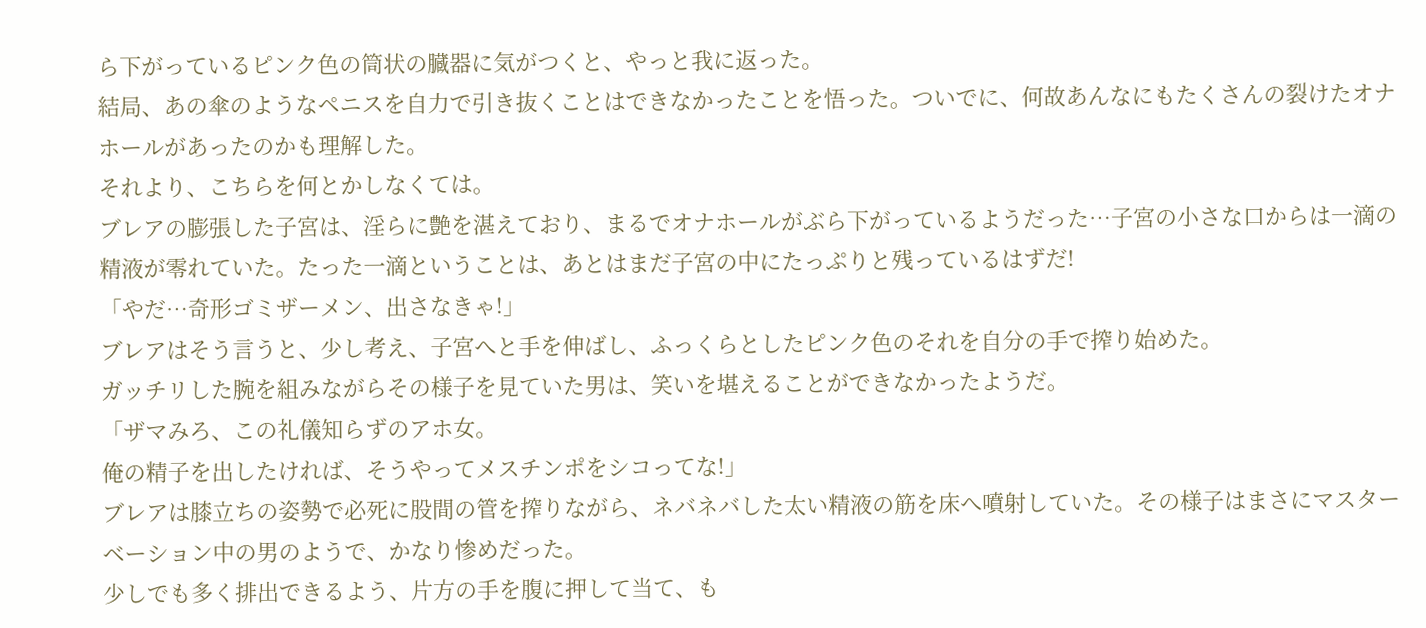ら下がっているピンク色の筒状の臓器に気がつくと、やっと我に返った。
結局、あの傘のようなペニスを自力で引き抜くことはできなかったことを悟った。ついでに、何故あんなにもたくさんの裂けたオナホールがあったのかも理解した。
それより、こちらを何とかしなくては。
ブレアの膨張した子宮は、淫らに艶を湛えており、まるでオナホールがぶら下がっているようだった…子宮の小さな口からは一滴の精液が零れていた。たった一滴ということは、あとはまだ子宮の中にたっぷりと残っているはずだ!
「やだ…奇形ゴミザーメン、出さなきゃ!」
ブレアはそう言うと、少し考え、子宮へと手を伸ばし、ふっくらとしたピンク色のそれを自分の手で搾り始めた。
ガッチリした腕を組みながらその様子を見ていた男は、笑いを堪えることができなかったようだ。
「ザマみろ、この礼儀知らずのアホ女。
俺の精子を出したければ、そうやってメスチンポをシコってな!」
ブレアは膝立ちの姿勢で必死に股間の管を搾りながら、ネバネバした太い精液の筋を床へ噴射していた。その様子はまさにマスターベーション中の男のようで、かなり惨めだった。
少しでも多く排出できるよう、片方の手を腹に押して当て、も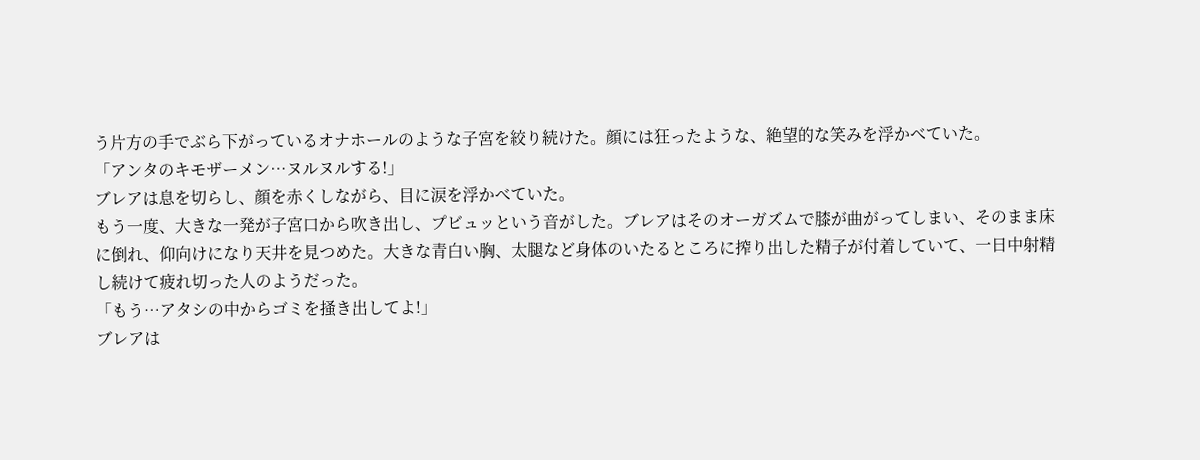う片方の手でぶら下がっているオナホールのような子宮を絞り続けた。顔には狂ったような、絶望的な笑みを浮かべていた。
「アンタのキモザーメン…ヌルヌルする!」
ブレアは息を切らし、顔を赤くしながら、目に涙を浮かべていた。
もう一度、大きな一発が子宮口から吹き出し、プビュッという音がした。ブレアはそのオーガズムで膝が曲がってしまい、そのまま床に倒れ、仰向けになり天井を見つめた。大きな青白い胸、太腿など身体のいたるところに搾り出した精子が付着していて、一日中射精し続けて疲れ切った人のようだった。
「もう…アタシの中からゴミを掻き出してよ!」
ブレアは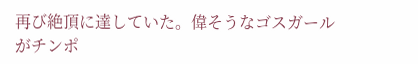再び絶頂に達していた。偉そうなゴスガールがチンポ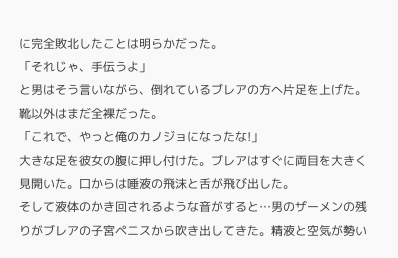に完全敗北したことは明らかだった。
「それじゃ、手伝うよ」
と男はそう言いながら、倒れているブレアの方へ片足を上げた。靴以外はまだ全裸だった。
「これで、やっと俺のカノジョになったな!」
大きな足を彼女の腹に押し付けた。ブレアはすぐに両目を大きく見開いた。口からは唾液の飛沫と舌が飛び出した。
そして液体のかき回されるような音がすると…男のザーメンの残りがブレアの子宮ペニスから吹き出してきた。精液と空気が勢い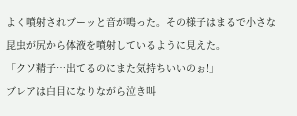よく噴射されブーッと音が鳴った。その様子はまるで小さな昆虫が尻から体液を噴射しているように見えた。
「クソ精子…出てるのにまた気持ちいいのぉ!」
ブレアは白目になりながら泣き叫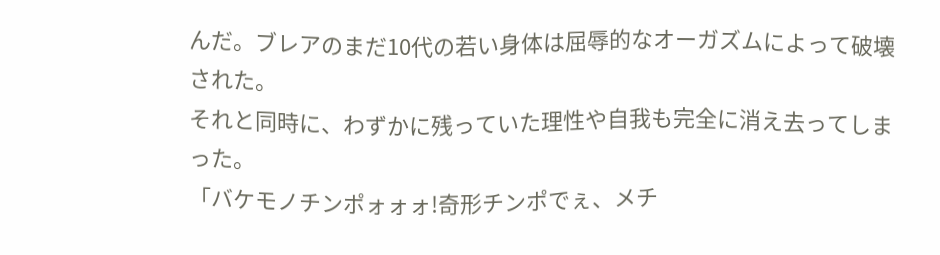んだ。ブレアのまだ10代の若い身体は屈辱的なオーガズムによって破壊された。
それと同時に、わずかに残っていた理性や自我も完全に消え去ってしまった。
「バケモノチンポォォォ!奇形チンポでぇ、メチ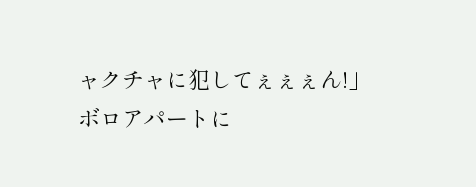ャクチャに犯してぇぇぇん!」
ボロアパートに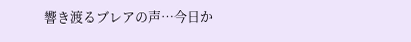響き渡るブレアの声…今日か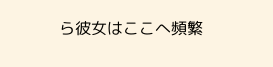ら彼女はここへ頻繁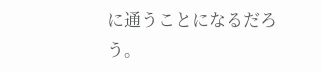に通うことになるだろう。